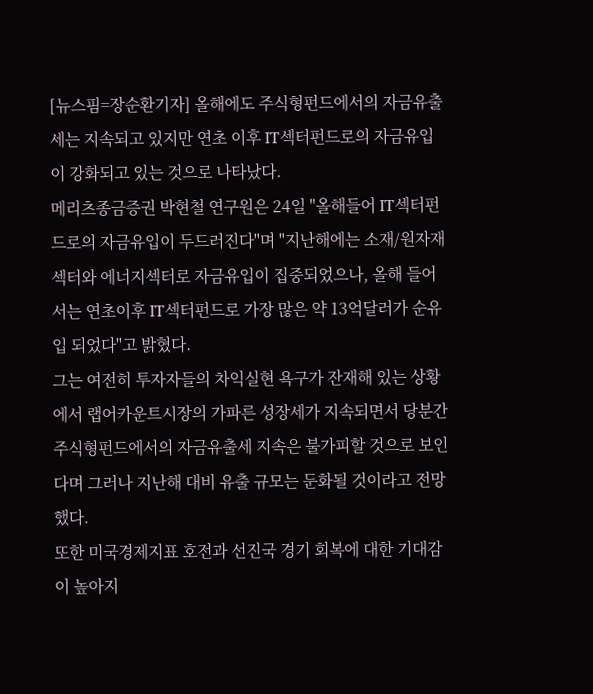[뉴스핌=장순환기자] 올해에도 주식형펀드에서의 자금유출세는 지속되고 있지만 연초 이후 IT섹터펀드로의 자금유입이 강화되고 있는 것으로 나타났다.
메리츠종금증권 박현철 연구원은 24일 "올해들어 IT섹터펀드로의 자금유입이 두드러진다"며 "지난해에는 소재/원자재섹터와 에너지섹터로 자금유입이 집중되었으나, 올해 들어서는 연초이후 IT섹터펀드로 가장 많은 약 13억달러가 순유입 되었다"고 밝혔다.
그는 여전히 투자자들의 차익실현 욕구가 잔재해 있는 상황에서 랩어카운트시장의 가파른 성장세가 지속되면서 당분간 주식형펀드에서의 자금유출세 지속은 불가피할 것으로 보인다며 그러나 지난해 대비 유출 규모는 둔화될 것이라고 전망했다.
또한 미국경제지표 호전과 선진국 경기 회복에 대한 기대감이 높아지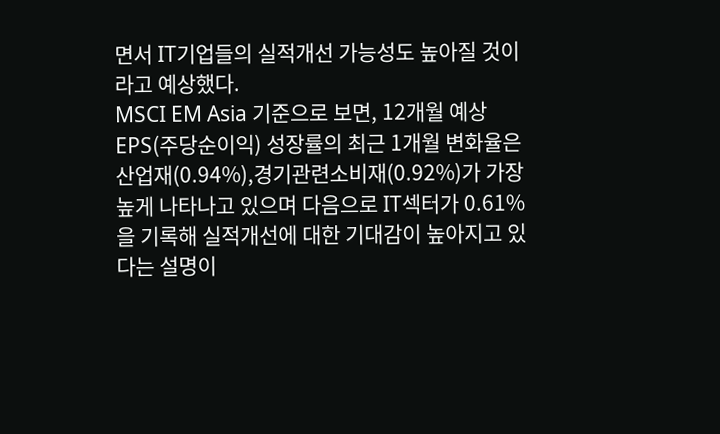면서 IT기업들의 실적개선 가능성도 높아질 것이라고 예상했다.
MSCI EM Asia 기준으로 보면, 12개월 예상 EPS(주당순이익) 성장률의 최근 1개월 변화율은 산업재(0.94%),경기관련소비재(0.92%)가 가장 높게 나타나고 있으며 다음으로 IT섹터가 0.61%을 기록해 실적개선에 대한 기대감이 높아지고 있다는 설명이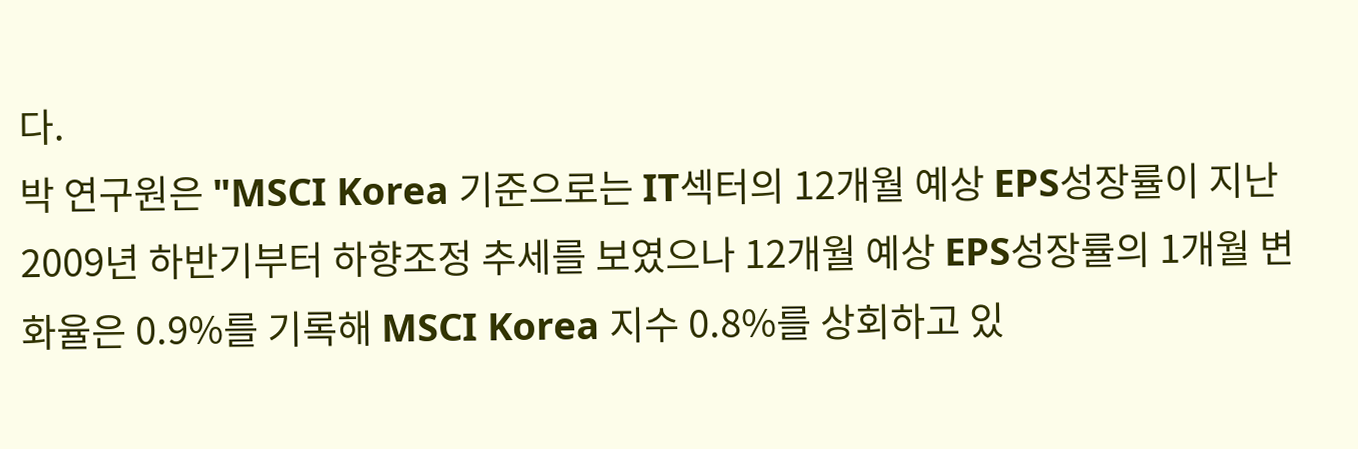다.
박 연구원은 "MSCI Korea 기준으로는 IT섹터의 12개월 예상 EPS성장률이 지난 2009년 하반기부터 하향조정 추세를 보였으나 12개월 예상 EPS성장률의 1개월 변화율은 0.9%를 기록해 MSCI Korea 지수 0.8%를 상회하고 있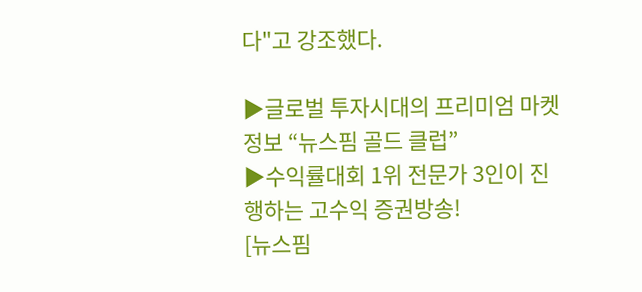다"고 강조했다.

▶글로벌 투자시대의 프리미엄 마켓정보 “뉴스핌 골드 클럽”
▶수익률대회 1위 전문가 3인이 진행하는 고수익 증권방송!
[뉴스핌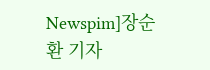Newspim]장순환 기자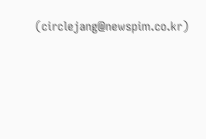(circlejang@newspim.co.kr)